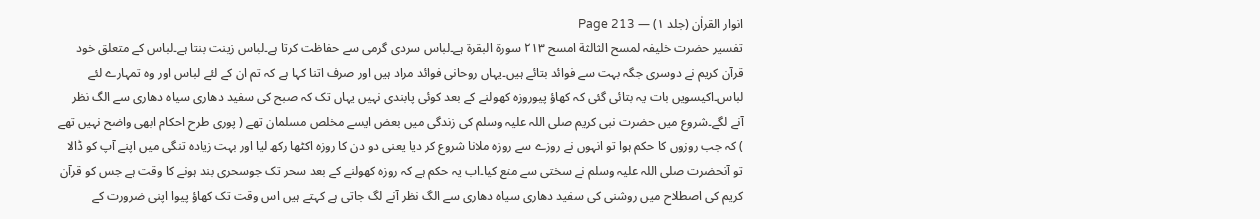انوار القراٰن (جلد ۱) — Page 213
تفسیر حضرت خلیفہ لمسح الثالثة امسح ۲۱۳ سورة البقرة ہے۔لباس سردی گرمی سے حفاظت کرتا ہے۔لباس زینت بنتا ہے۔لباس کے متعلق خود قرآن کریم نے دوسری جگہ بہت سے فوائد بتائے ہیں۔یہاں روحانی فوائد مراد ہیں اور صرف اتنا کہا ہے کہ تم ان کے لئے لباس اور وہ تمہارے لئے لباس۔اکیسویں بات یہ بتائی گئی کہ کھاؤ پیوروزہ کھولنے کے بعد کوئی پابندی نہیں یہاں تک کہ صبح کی سفید دھاری سیاہ دھاری سے الگ نظر آنے لگے۔شروع میں حضرت نبی کریم صلی اللہ علیہ وسلم کی زندگی میں بعض ایسے مخلص مسلمان تھے ( پوری طرح احکام ابھی واضح نہیں تھے ) کہ جب روزوں کا حکم ہوا تو انہوں نے روزے سے روزہ ملانا شروع کر دیا یعنی دو دن کا روزہ اکٹھا رکھ لیا اور بہت زیادہ تنگی میں اپنے آپ کو ڈالا تو آنحضرت صلی اللہ علیہ وسلم نے سختی سے منع کیا۔اب یہ حکم ہے کہ روزہ کھولنے کے بعد سحر تک جوسحری بند ہونے کا وقت ہے جس کو قرآن کریم کی اصطلاح میں روشنی کی سفید دھاری سیاہ دھاری سے الگ نظر آنے لگ جاتی ہے کہتے ہیں اس وقت تک کھاؤ پیوا اپنی ضرورت کے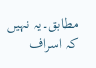مطابق۔یہ نہیں کہ اسراف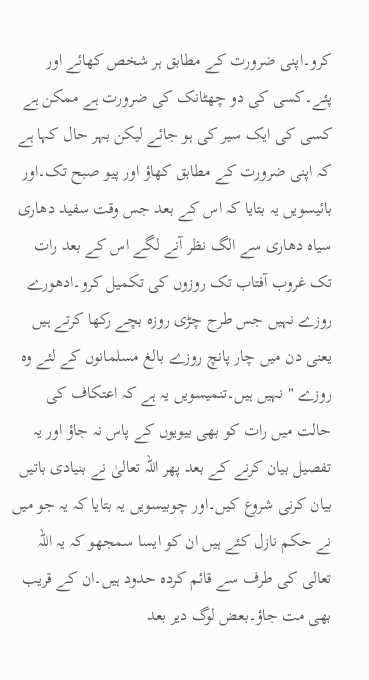کرو۔اپنی ضرورت کے مطابق ہر شخص کھائے اور پئے۔کسی کی دو چھٹانک کی ضرورت ہے ممکن ہے کسی کی ایک سیر کی ہو جائے لیکن بہر حال کہا ہے کہ اپنی ضرورت کے مطابق کھاؤ اور پیو صبح تک۔اور بائیسویں یہ بتایا کہ اس کے بعد جس وقت سفید دھاری سیاہ دھاری سے الگ نظر آنے لگے اس کے بعد رات تک غروب آفتاب تک روزوں کی تکمیل کرو۔ادھورے روزے نہیں جس طرح چڑی روزہ بچے رکھا کرتے ہیں یعنی دن میں چار پانچ روزے بالغ مسلمانوں کے لئے وہ روزے " نہیں ہیں۔تنمیسویں یہ ہے کہ اعتکاف کی حالت میں رات کو بھی بیویوں کے پاس نہ جاؤ اور یہ تفصیل بیان کرنے کے بعد پھر اللہ تعالیٰ نے بنیادی باتیں بیان کرنی شروع کیں۔اور چوبیسویں یہ بتایا کہ یہ جو میں نے حکم نازل کئے ہیں ان کو ایسا سمجھو کہ یہ اللہ تعالی کی طرف سے قائم کردہ حدود ہیں۔ان کے قریب بھی مت جاؤ۔بعض لوگ دیر بعد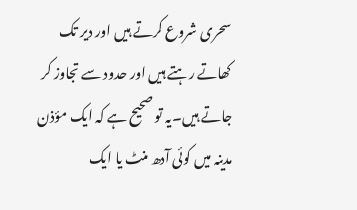سحری شروع کرتے ہیں اور دیر تک کھاتے رہتے ہیں اور حدود سے تجاوز کر جاتے ہیں۔یہ تو صحیح ہے کہ ایک مؤذن مدینہ میں کوئی آدھ منٹ یا ایک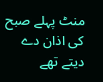منٹ پہلے صبح کی اذان دے دیتے تھے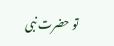تو حضرت نبی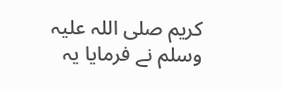کریم صلی اللہ علیہ وسلم نے فرمایا یہ